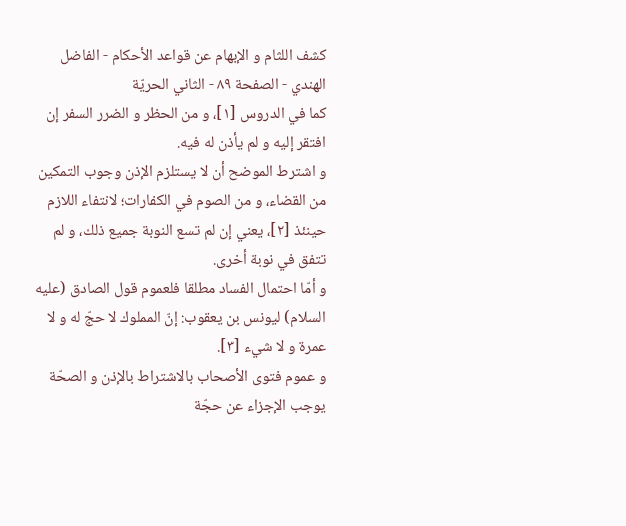كشف اللثام و الإبهام عن قواعد الأحكام - الفاضل الهندي - الصفحة ٨٩ - الثاني الحريّة
كما في الدروس [١]، و من الحظر و الضرر السفر إن افتقر إليه و لم يأذن له فيه.
و اشترط الموضح أن لا يستلزم الإذن وجوب التمكين من القضاء، و من الصوم في الكفارات؛ لانتفاء اللازم حينئذ [٢]، يعني إن لم تسع النوبة جميع ذلك، و لم تتفق في نوبة أخرى.
و أمّا احتمال الفساد مطلقا فلعموم قول الصادق (عليه السلام) ليونس بن يعقوب: إنّ المملوك لا حجّ له و لا عمرة و لا شيء [٣].
و عموم فتوى الأصحاب بالاشتراط بالإذن و الصحّة يوجب الإجزاء عن حجّة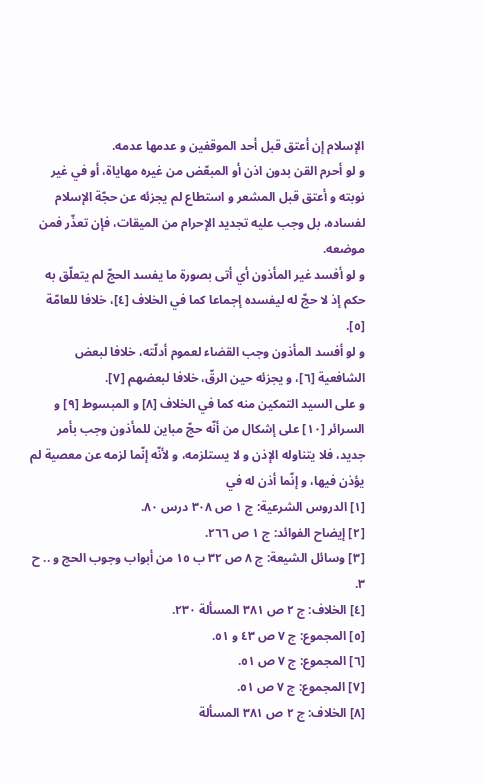الإسلام إن أعتق قبل أحد الموقفين و عدمها عدمه.
و لو أحرم القن بدون اذن أو المبعّض من غيره مهاياة، أو في غير نوبته و أعتق قبل المشعر و استطاع لم يجزئه عن حجّة الإسلام لفساده، بل وجب عليه تجديد الإحرام من الميقات، فإن تعذّر فمن موضعه.
و لو أفسد غير المأذون أي أتى بصورة ما يفسد الحجّ لم يتعلّق به حكم إذ لا حجّ له ليفسده إجماعا كما في الخلاف [٤]، خلافا للعامّة [٥].
و لو أفسد المأذون وجب القضاء لعموم أدلّته، خلافا لبعض الشافعية [٦]، و يجزئه حين الرقّ، خلافا لبعضهم [٧].
و على السيد التمكين منه كما في الخلاف [٨] و المبسوط [٩] و السرائر [١٠] على إشكال من أنّه حجّ مباين للمأذون وجب بأمر جديد، فلا يتناوله الإذن و لا يستلزمه، و لأنّه إنّما لزمه عن معصية لم يؤذن فيها، و إنّما أذن له في
[١] الدروس الشرعية: ج ١ ص ٣٠٨ درس ٨٠.
[٢] إيضاح الفوائد: ج ١ ص ٢٦٦.
[٣] وسائل الشيعة: ج ٨ ص ٣٢ ب ١٥ من أبواب وجوب الحج و .. ح ٣.
[٤] الخلاف: ج ٢ ص ٣٨١ المسألة ٢٣٠.
[٥] المجموع: ج ٧ ص ٤٣ و ٥١.
[٦] المجموع: ج ٧ ص ٥١.
[٧] المجموع: ج ٧ ص ٥١.
[٨] الخلاف: ج ٢ ص ٣٨١ المسألة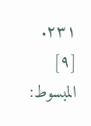٢٣١.
[٩] المبسوط: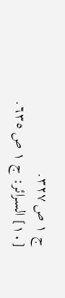ج ١ ص ٣٢٧.
[١٠] السرائر: ج ١ ص ٦٣٥.